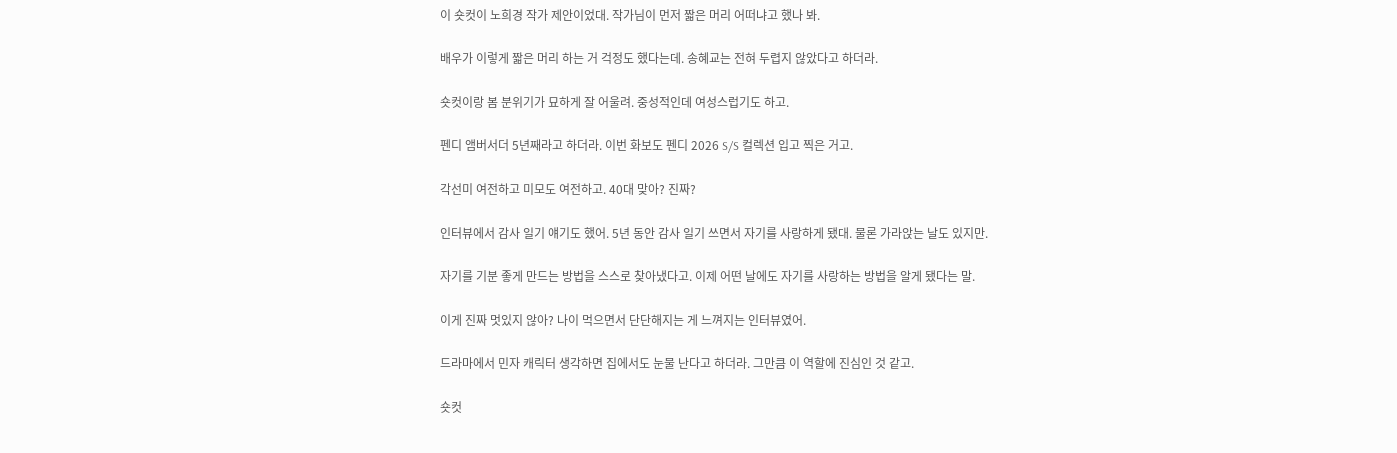이 숏컷이 노희경 작가 제안이었대. 작가님이 먼저 짧은 머리 어떠냐고 했나 봐.

배우가 이렇게 짧은 머리 하는 거 걱정도 했다는데. 송혜교는 전혀 두렵지 않았다고 하더라.

숏컷이랑 봄 분위기가 묘하게 잘 어울려. 중성적인데 여성스럽기도 하고.

펜디 앰버서더 5년째라고 하더라. 이번 화보도 펜디 2026 S/S 컬렉션 입고 찍은 거고.

각선미 여전하고 미모도 여전하고. 40대 맞아? 진짜?

인터뷰에서 감사 일기 얘기도 했어. 5년 동안 감사 일기 쓰면서 자기를 사랑하게 됐대. 물론 가라앉는 날도 있지만.

자기를 기분 좋게 만드는 방법을 스스로 찾아냈다고. 이제 어떤 날에도 자기를 사랑하는 방법을 알게 됐다는 말.

이게 진짜 멋있지 않아? 나이 먹으면서 단단해지는 게 느껴지는 인터뷰였어.

드라마에서 민자 캐릭터 생각하면 집에서도 눈물 난다고 하더라. 그만큼 이 역할에 진심인 것 같고.

숏컷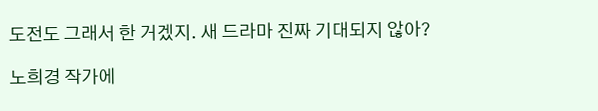도전도 그래서 한 거겠지. 새 드라마 진짜 기대되지 않아?

노희경 작가에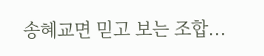송혜교면 믿고 보는 조합...